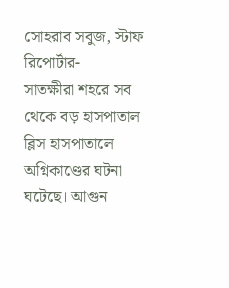সোহরাব সবুজ, স্টাফ রিপোর্টার-
সাতক্ষীরা শহরে সব থেকে বড় হাসপাতাল ব্লিস হাসপাতালে অগ্নিকাণ্ডের ঘটনা ঘটেছে। আগুন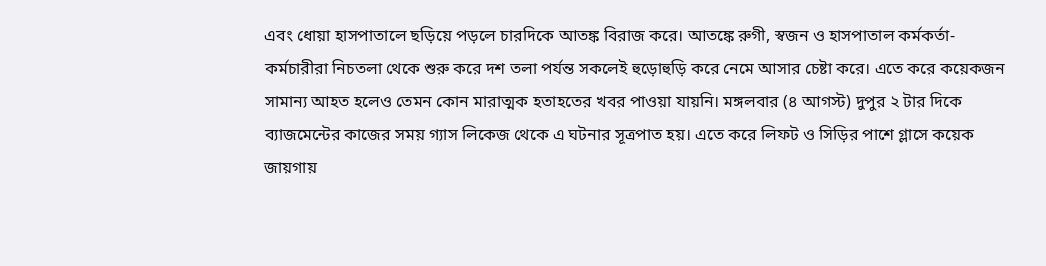এবং ধোয়া হাসপাতালে ছড়িয়ে পড়লে চারদিকে আতঙ্ক বিরাজ করে। আতঙ্কে রুগী, স্বজন ও হাসপাতাল কর্মকর্তা-কর্মচারীরা নিচতলা থেকে শুরু করে দশ তলা পর্যন্ত সকলেই হুড়োহুড়ি করে নেমে আসার চেষ্টা করে। এতে করে কয়েকজন সামান্য আহত হলেও তেমন কোন মারাত্মক হতাহতের খবর পাওয়া যায়নি। মঙ্গলবার (৪ আগস্ট) দুপুর ২ টার দিকে ব্যাজমেন্টের কাজের সময় গ্যাস লিকেজ থেকে এ ঘটনার সূত্রপাত হয়। এতে করে লিফট ও সিড়ির পাশে গ্লাসে কয়েক জায়গায়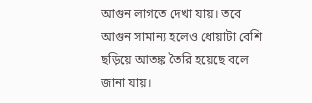আগুন লাগতে দেখা যায়। তবে আগুন সামান্য হলেও ধোয়াটা বেশি ছড়িয়ে আতঙ্ক তৈরি হয়েছে বলে জানা যায়।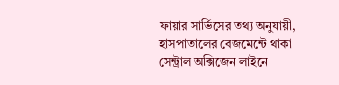ফায়ার সার্ভিসের তথ্য অনুযায়ী, হাসপাতালের বেজমেন্টে থাকা সেন্ট্রাল অক্সিজেন লাইনে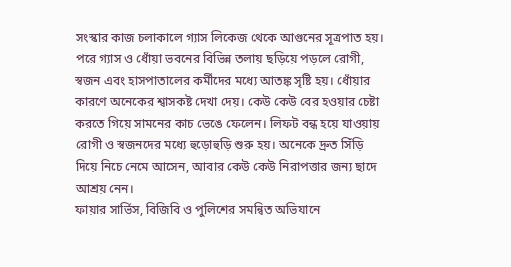সংস্কার কাজ চলাকালে গ্যাস লিকেজ থেকে আগুনের সূত্রপাত হয়। পরে গ্যাস ও ধোঁয়া ভবনের বিভিন্ন তলায় ছড়িয়ে পড়লে রোগী, স্বজন এবং হাসপাতালের কর্মীদের মধ্যে আতঙ্ক সৃষ্টি হয়। ধোঁয়ার কারণে অনেকের শ্বাসকষ্ট দেখা দেয়। কেউ কেউ বের হওয়ার চেষ্টা করতে গিয়ে সামনের কাচ ভেঙে ফেলেন। লিফট বন্ধ হয়ে যাওয়ায় রোগী ও স্বজনদের মধ্যে হুড়োহুড়ি শুরু হয়। অনেকে দ্রুত সিঁড়ি দিয়ে নিচে নেমে আসেন, আবার কেউ কেউ নিরাপত্তার জন্য ছাদে আশ্রয় নেন।
ফায়ার সার্ভিস, বিজিবি ও পুলিশের সমন্বিত অভিযানে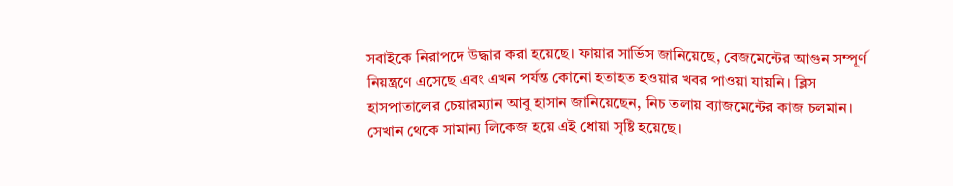সবাইকে নিরাপদে উদ্ধার করা হয়েছে। ফায়ার সার্ভিস জানিয়েছে, বেজমেন্টের আগুন সম্পূর্ণ নিয়ন্ত্রণে এসেছে এবং এখন পর্যন্ত কোনো হতাহত হওয়ার খবর পাওয়া যায়নি। ব্লিস হাসপাতালের চেয়ারম্যান আবু হাসান জানিয়েছেন, নিচ তলায় ব্যাজমেন্টের কাজ চলমান। সেখান থেকে সামান্য লিকেজ হয়ে এই ধোয়া সৃষ্টি হয়েছে।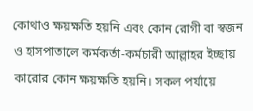কোথাও ক্ষয়ক্ষতি হয়নি এবং কোন রোগী বা স্বজন ও হাসপাতালে কর্মকর্তা-কর্মচারী আল্লাহর ইচ্ছায় কারোর কোন ক্ষয়ক্ষতি হয়নি। সকল পর্যায়ে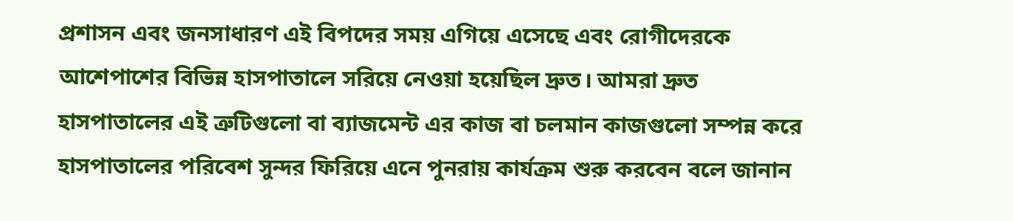প্রশাসন এবং জনসাধারণ এই বিপদের সময় এগিয়ে এসেছে এবং রোগীদেরকে আশেপাশের বিভিন্ন হাসপাতালে সরিয়ে নেওয়া হয়েছিল দ্রুত। আমরা দ্রুত হাসপাতালের এই ত্রুটিগুলো বা ব্যাজমেন্ট এর কাজ বা চলমান কাজগুলো সম্পন্ন করে হাসপাতালের পরিবেশ সুন্দর ফিরিয়ে এনে পুনরায় কার্যক্রম শুরু করবেন বলে জানান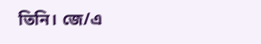তিনি। জে/এ